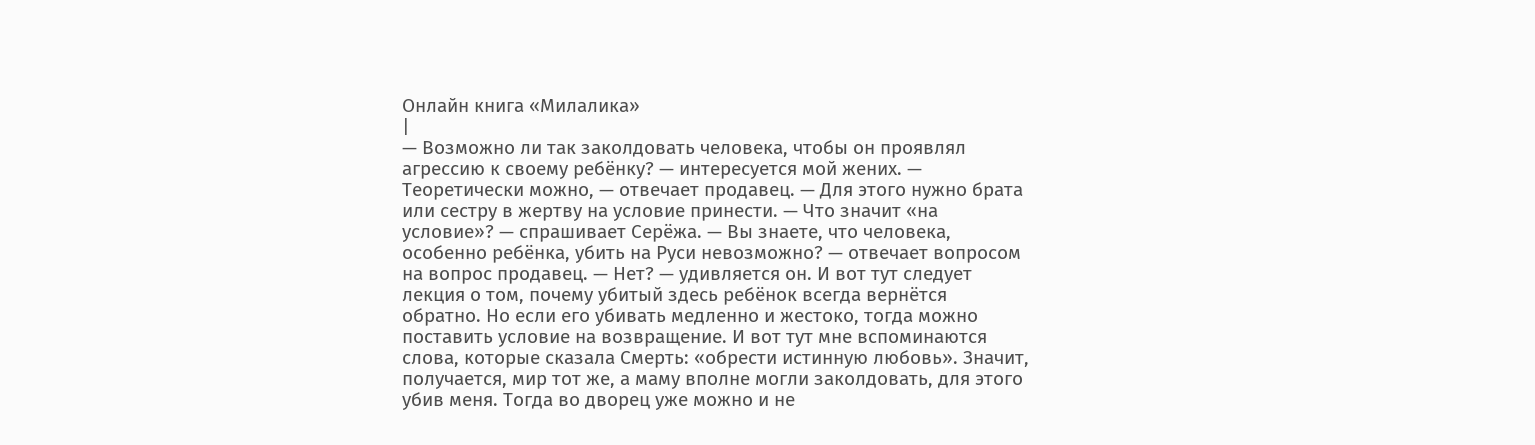Онлайн книга «Милалика»
|
— Возможно ли так заколдовать человека, чтобы он проявлял агрессию к своему ребёнку? — интересуется мой жених. — Теоретически можно, — отвечает продавец. — Для этого нужно брата или сестру в жертву на условие принести. — Что значит «на условие»? — спрашивает Серёжа. — Вы знаете, что человека, особенно ребёнка, убить на Руси невозможно? — отвечает вопросом на вопрос продавец. — Нет? — удивляется он. И вот тут следует лекция о том, почему убитый здесь ребёнок всегда вернётся обратно. Но если его убивать медленно и жестоко, тогда можно поставить условие на возвращение. И вот тут мне вспоминаются слова, которые сказала Смерть: «обрести истинную любовь». Значит, получается, мир тот же, а маму вполне могли заколдовать, для этого убив меня. Тогда во дворец уже можно и не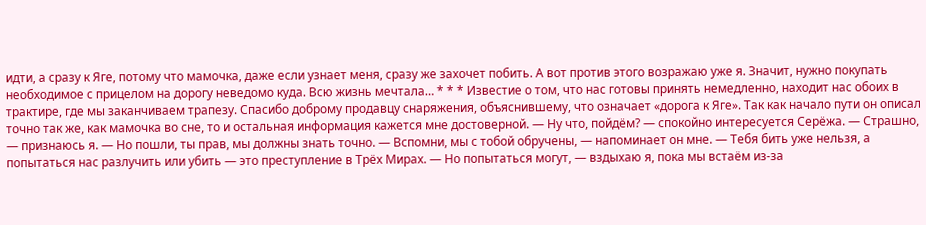идти, а сразу к Яге, потому что мамочка, даже если узнает меня, сразу же захочет побить. А вот против этого возражаю уже я. Значит, нужно покупать необходимое с прицелом на дорогу неведомо куда. Всю жизнь мечтала… * * * Известие о том, что нас готовы принять немедленно, находит нас обоих в трактире, где мы заканчиваем трапезу. Спасибо доброму продавцу снаряжения, объяснившему, что означает «дорога к Яге». Так как начало пути он описал точно так же, как мамочка во сне, то и остальная информация кажется мне достоверной. — Ну что, пойдём? — спокойно интересуется Серёжа. — Страшно, — признаюсь я. — Но пошли, ты прав, мы должны знать точно. — Вспомни, мы с тобой обручены, — напоминает он мне. — Тебя бить уже нельзя, а попытаться нас разлучить или убить — это преступление в Трёх Мирах. — Но попытаться могут, — вздыхаю я, пока мы встаём из-за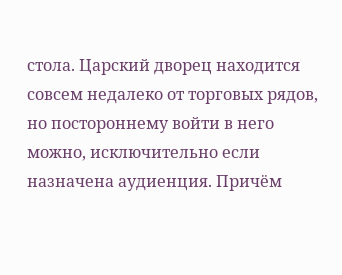стола. Царский дворец находится совсем недалеко от торговых рядов, но постороннему войти в него можно, исключительно если назначена аудиенция. Причём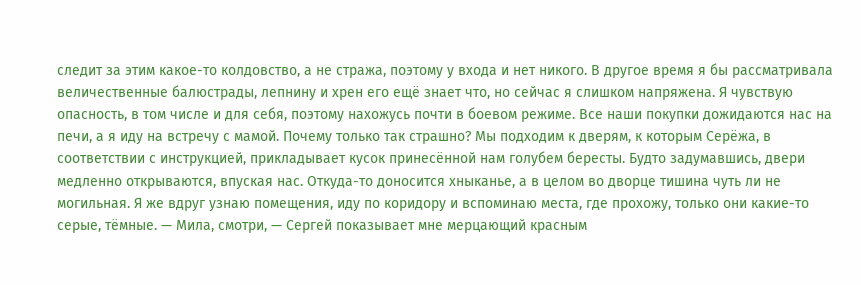следит за этим какое-то колдовство, а не стража, поэтому у входа и нет никого. В другое время я бы рассматривала величественные балюстрады, лепнину и хрен его ещё знает что, но сейчас я слишком напряжена. Я чувствую опасность, в том числе и для себя, поэтому нахожусь почти в боевом режиме. Все наши покупки дожидаются нас на печи, а я иду на встречу с мамой. Почему только так страшно? Мы подходим к дверям, к которым Серёжа, в соответствии с инструкцией, прикладывает кусок принесённой нам голубем бересты. Будто задумавшись, двери медленно открываются, впуская нас. Откуда-то доносится хныканье, а в целом во дворце тишина чуть ли не могильная. Я же вдруг узнаю помещения, иду по коридору и вспоминаю места, где прохожу, только они какие-то серые, тёмные. — Мила, смотри, — Сергей показывает мне мерцающий красным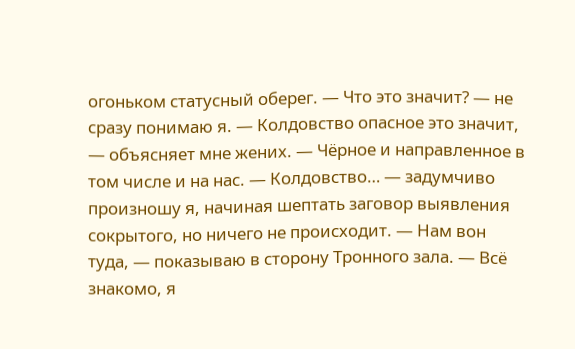огоньком статусный оберег. — Что это значит? — не сразу понимаю я. — Колдовство опасное это значит, — объясняет мне жених. — Чёрное и направленное в том числе и на нас. — Колдовство… — задумчиво произношу я, начиная шептать заговор выявления сокрытого, но ничего не происходит. — Нам вон туда, — показываю в сторону Тронного зала. — Всё знакомо, я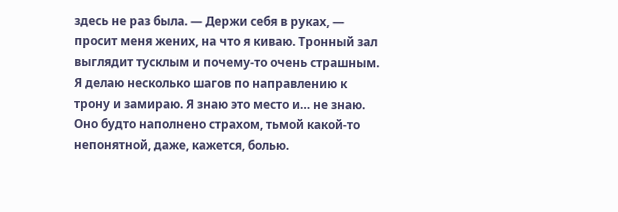здесь не раз была. — Держи себя в руках, — просит меня жених, на что я киваю. Тронный зал выглядит тусклым и почему-то очень страшным. Я делаю несколько шагов по направлению к трону и замираю. Я знаю это место и… не знаю. Оно будто наполнено страхом, тьмой какой-то непонятной, даже, кажется, болью.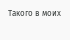Такого в моих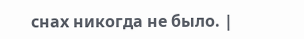снах никогда не было. |